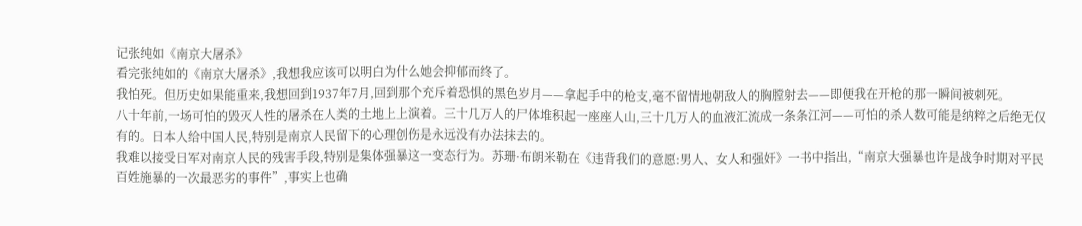记张纯如《南京大屠杀》
看完张纯如的《南京大屠杀》,我想我应该可以明白为什么她会抑郁而终了。
我怕死。但历史如果能重来,我想回到1937年7月,回到那个充斥着恐惧的黑色岁月——拿起手中的枪支,毫不留情地朝敌人的胸膛射去——即便我在开枪的那一瞬间被刺死。
八十年前,一场可怕的毁灭人性的屠杀在人类的土地上上演着。三十几万人的尸体堆积起一座座人山,三十几万人的血液汇流成一条条江河——可怕的杀人数可能是纳粹之后绝无仅有的。日本人给中国人民,特别是南京人民留下的心理创伤是永远没有办法抹去的。
我难以接受日军对南京人民的残害手段,特别是集体强暴这一变态行为。苏珊·布朗米勒在《违背我们的意愿:男人、女人和强奸》一书中指出,“南京大强暴也许是战争时期对平民百姓施暴的一次最恶劣的事件”,事实上也确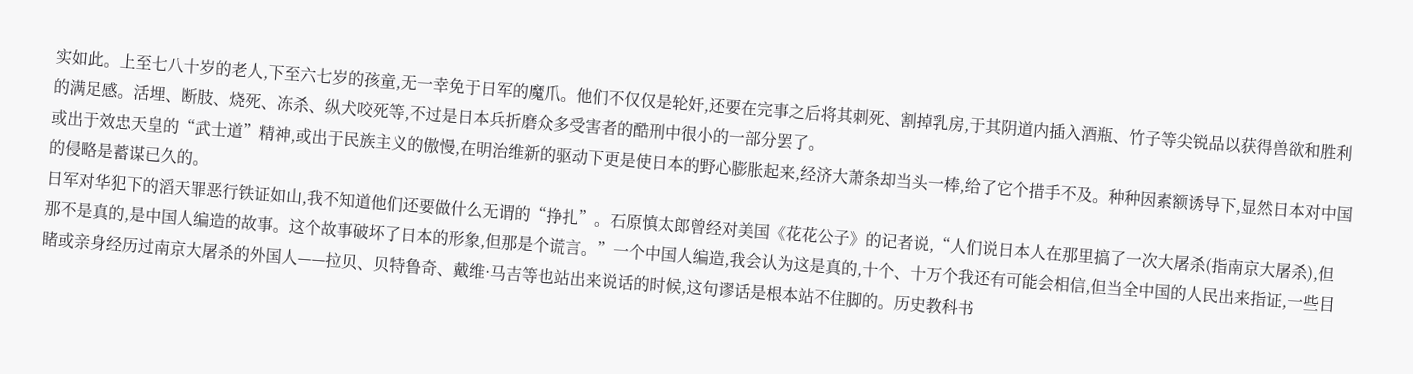实如此。上至七八十岁的老人,下至六七岁的孩童,无一幸免于日军的魔爪。他们不仅仅是轮奸,还要在完事之后将其刺死、割掉乳房,于其阴道内插入酒瓶、竹子等尖锐品以获得兽欲和胜利的满足感。活埋、断肢、烧死、冻杀、纵犬咬死等,不过是日本兵折磨众多受害者的酷刑中很小的一部分罢了。
或出于效忠天皇的“武士道”精神,或出于民族主义的傲慢,在明治维新的驱动下更是使日本的野心膨胀起来,经济大萧条却当头一棒,给了它个措手不及。种种因素额诱导下,显然日本对中国的侵略是蓄谋已久的。
日军对华犯下的滔天罪恶行铁证如山,我不知道他们还要做什么无谓的“挣扎”。石原慎太郎曾经对美国《花花公子》的记者说,“人们说日本人在那里搞了一次大屠杀(指南京大屠杀),但那不是真的,是中国人编造的故事。这个故事破坏了日本的形象,但那是个谎言。”一个中国人编造,我会认为这是真的,十个、十万个我还有可能会相信,但当全中国的人民出来指证,一些目睹或亲身经历过南京大屠杀的外国人——拉贝、贝特鲁奇、戴维·马吉等也站出来说话的时候,这句谬话是根本站不住脚的。历史教科书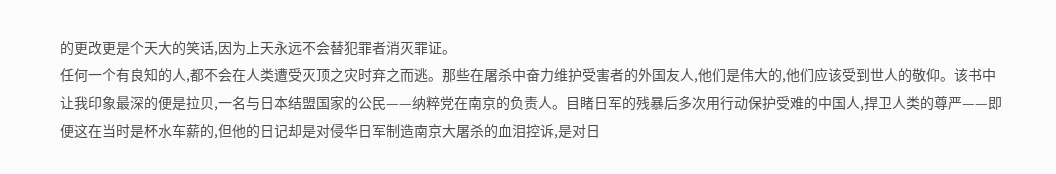的更改更是个天大的笑话,因为上天永远不会替犯罪者消灭罪证。
任何一个有良知的人,都不会在人类遭受灭顶之灾时弃之而逃。那些在屠杀中奋力维护受害者的外国友人,他们是伟大的,他们应该受到世人的敬仰。该书中让我印象最深的便是拉贝,一名与日本结盟国家的公民——纳粹党在南京的负责人。目睹日军的残暴后多次用行动保护受难的中国人,捍卫人类的尊严——即便这在当时是杯水车薪的,但他的日记却是对侵华日军制造南京大屠杀的血泪控诉,是对日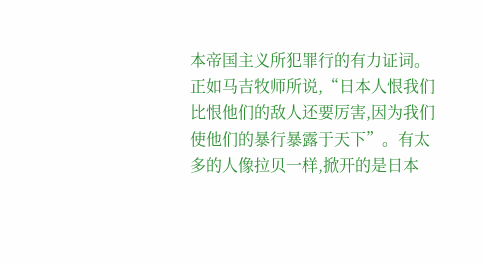本帝国主义所犯罪行的有力证词。正如马吉牧师所说,“日本人恨我们比恨他们的敌人还要厉害,因为我们使他们的暴行暴露于天下”。有太多的人像拉贝一样,掀开的是日本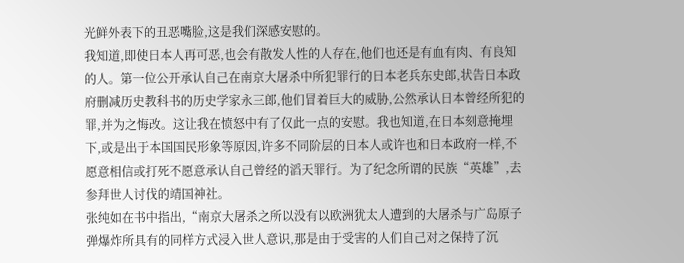光鲜外表下的丑恶嘴脸,这是我们深感安慰的。
我知道,即使日本人再可恶,也会有散发人性的人存在,他们也还是有血有肉、有良知的人。第一位公开承认自己在南京大屠杀中所犯罪行的日本老兵东史郎,状告日本政府删减历史教科书的历史学家永三郎,他们冒着巨大的威胁,公然承认日本曾经所犯的罪,并为之悔改。这让我在愤怒中有了仅此一点的安慰。我也知道,在日本刻意掩埋下,或是出于本国国民形象等原因,许多不同阶层的日本人或许也和日本政府一样,不愿意相信或打死不愿意承认自己曾经的滔天罪行。为了纪念所谓的民族“英雄”,去参拜世人讨伐的靖国神社。
张纯如在书中指出,“南京大屠杀之所以没有以欧洲犹太人遭到的大屠杀与广岛原子弹爆炸所具有的同样方式浸入世人意识,那是由于受害的人们自己对之保持了沉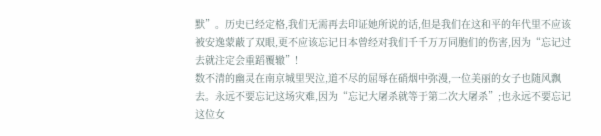默”。历史已经定格,我们无需再去印证她所说的话,但是我们在这和平的年代里不应该被安逸蒙蔽了双眼,更不应该忘记日本曾经对我们千千万万同胞们的伤害,因为“忘记过去就注定会重蹈覆辙”!
数不清的幽灵在南京城里哭泣,道不尽的屈辱在硝烟中弥漫,一位美丽的女子也随风飘去。永远不要忘记这场灾难,因为“忘记大屠杀就等于第二次大屠杀”;也永远不要忘记这位女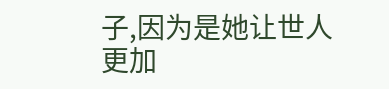子,因为是她让世人更加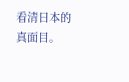看清日本的真面目。